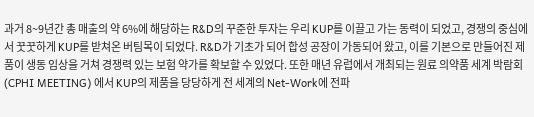과거 8~9년간 총 매출의 약 6%에 해당하는 R&D의 꾸준한 투자는 우리 KUP를 이끌고 가는 동력이 되었고, 경쟁의 중심에서 꿋꿋하게 KUP를 받쳐온 버팀목이 되었다. R&D가 기초가 되어 합성 공장이 가동되어 왔고, 이를 기본으로 만들어진 제품이 생동 임상을 거쳐 경쟁력 있는 보험 약가를 확보할 수 있었다. 또한 매년 유럽에서 개최되는 원료 의약품 세계 박람회(CPHI MEETING) 에서 KUP의 제품을 당당하게 전 세계의 Net-Work에 전파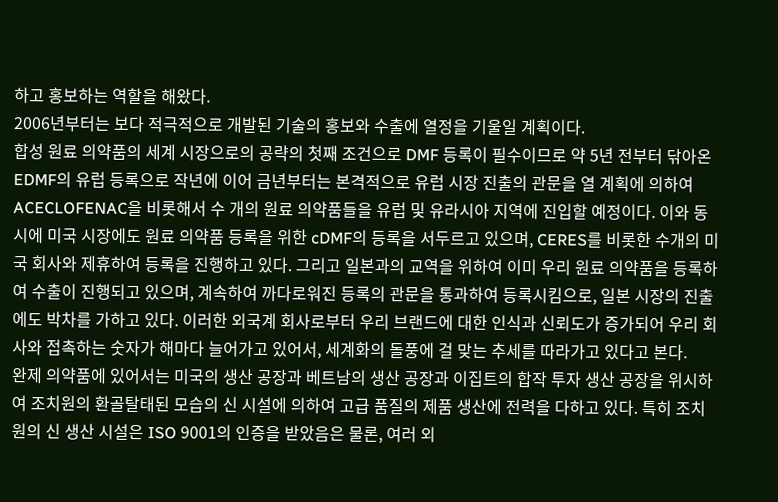하고 홍보하는 역할을 해왔다.
2006년부터는 보다 적극적으로 개발된 기술의 홍보와 수출에 열정을 기울일 계획이다.
합성 원료 의약품의 세계 시장으로의 공략의 첫째 조건으로 DMF 등록이 필수이므로 약 5년 전부터 닦아온 EDMF의 유럽 등록으로 작년에 이어 금년부터는 본격적으로 유럽 시장 진출의 관문을 열 계획에 의하여 ACECLOFENAC을 비롯해서 수 개의 원료 의약품들을 유럽 및 유라시아 지역에 진입할 예정이다. 이와 동시에 미국 시장에도 원료 의약품 등록을 위한 cDMF의 등록을 서두르고 있으며, CERES를 비롯한 수개의 미국 회사와 제휴하여 등록을 진행하고 있다. 그리고 일본과의 교역을 위하여 이미 우리 원료 의약품을 등록하여 수출이 진행되고 있으며, 계속하여 까다로워진 등록의 관문을 통과하여 등록시킴으로, 일본 시장의 진출에도 박차를 가하고 있다. 이러한 외국계 회사로부터 우리 브랜드에 대한 인식과 신뢰도가 증가되어 우리 회사와 접촉하는 숫자가 해마다 늘어가고 있어서, 세계화의 돌풍에 걸 맞는 추세를 따라가고 있다고 본다.
완제 의약품에 있어서는 미국의 생산 공장과 베트남의 생산 공장과 이집트의 합작 투자 생산 공장을 위시하여 조치원의 환골탈태된 모습의 신 시설에 의하여 고급 품질의 제품 생산에 전력을 다하고 있다. 특히 조치원의 신 생산 시설은 ISO 9001의 인증을 받았음은 물론, 여러 외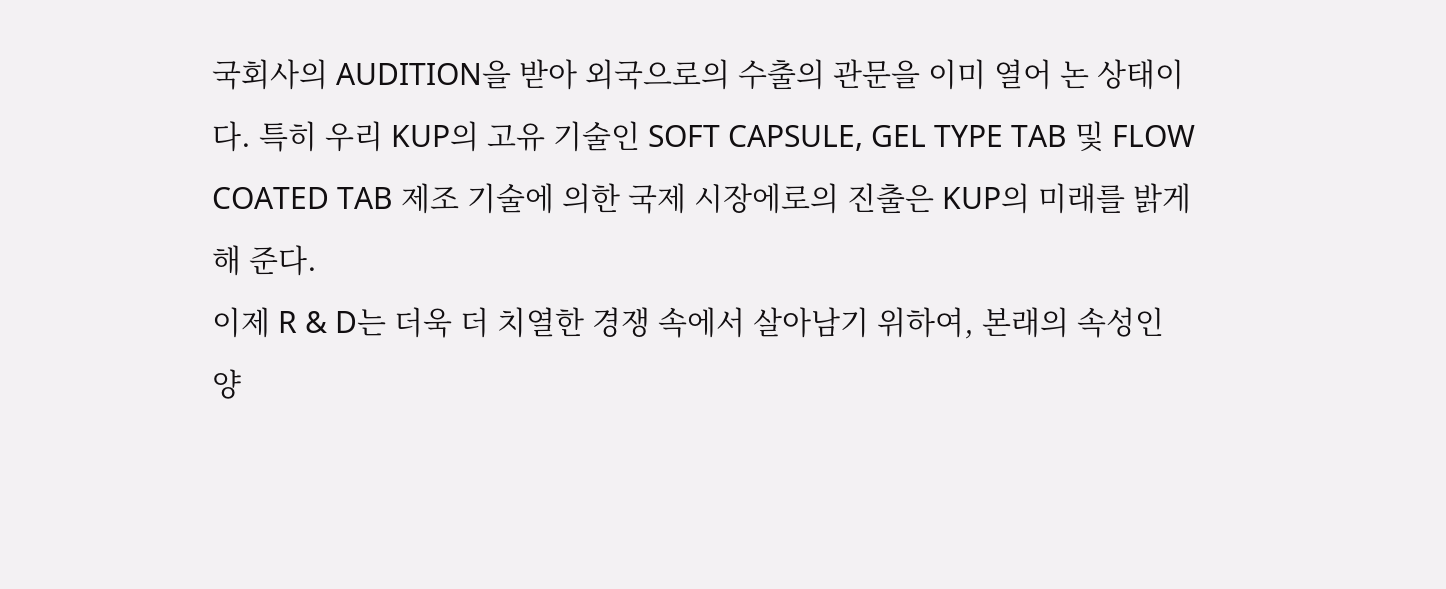국회사의 AUDITION을 받아 외국으로의 수출의 관문을 이미 열어 논 상태이다. 특히 우리 KUP의 고유 기술인 SOFT CAPSULE, GEL TYPE TAB 및 FLOW COATED TAB 제조 기술에 의한 국제 시장에로의 진출은 KUP의 미래를 밝게 해 준다.
이제 R & D는 더욱 더 치열한 경쟁 속에서 살아남기 위하여, 본래의 속성인 양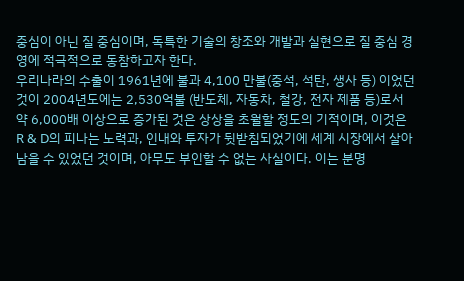중심이 아닌 질 중심이며, 독특한 기술의 창조와 개발과 실현으로 질 중심 경영에 적극적으로 동참하고자 한다.
우리나라의 수출이 1961년에 불과 4,100 만불(중석, 석탄, 생사 등) 이었던 것이 2004년도에는 2,530억불 (반도체, 자동차, 철강, 전자 제품 등)로서 약 6,000배 이상으로 증가된 것은 상상을 초월할 정도의 기적이며, 이것은 R & D의 피나는 노력과, 인내와 투자가 뒷받침되었기에 세계 시장에서 살아남을 수 있었던 것이며, 아무도 부인할 수 없는 사실이다. 이는 분명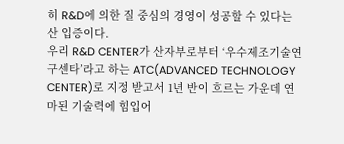히 R&D에 의한 질 중심의 경영이 성공할 수 있다는 산 입증이다.
우리 R&D CENTER가 산자부로부터 ‘우수제조기술연구센타’라고 하는 ATC(ADVANCED TECHNOLOGY CENTER)로 지정 받고서 1년 반이 흐르는 가운데 연마된 기술력에 힘입어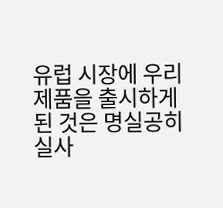유럽 시장에 우리 제품을 출시하게 된 것은 명실공히 실사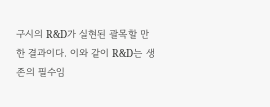구시의 R&D가 실현된 괄목할 만한 결과이다. 이와 같이 R&D는 생존의 필수임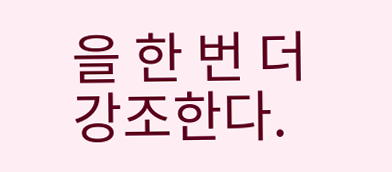을 한 번 더 강조한다.